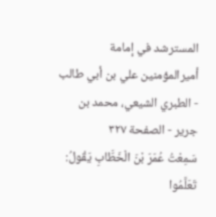المسترشد في إمامة أميرالمؤمنين علي بن أبي طالب - الطبري الشيعي، محمد بن جرير - الصفحة ٣٢٧
سَمِعْتُ عُمَرَ بْنَ الْخَطَّابِ يَقُولُ: تَعَلَّمُوا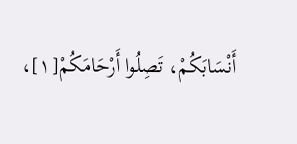أَنْسَابَكُمْ، تَصِلُوا أَرْحَامَكُمْ[١]،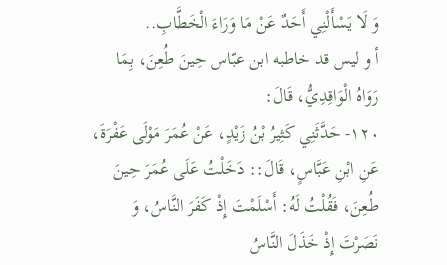وَ لَا يَسْأَلْنِي أَحَدٌ عَنْ مَا وَرَاءَ الْخَطَّابِ..
أ و ليس قد خاطبه ابن عبّاس حِينَ طُعِنَ، بِمَا
رَوَاهُ الْوَاقِدِيُّ، قَالَ:
١٢٠- حَدَّثَنِي كَثِيرُ بْنُ زَيْدٍ، عَنْ عُمَرَ مَوْلَى عَفْرَةَ، عَنِ ابْنِ عَبَّاسٍ، قَالَ:: دَخَلْتُ عَلَى عُمَرَ حِينَ طُعِنَ، فَقُلْتُ لَهُ: أَسْلَمْتَ إِذْ كَفَرَ النَّاسُ، وَ نَصَرْتَ إِذْ خَذَلَ النَّاسُ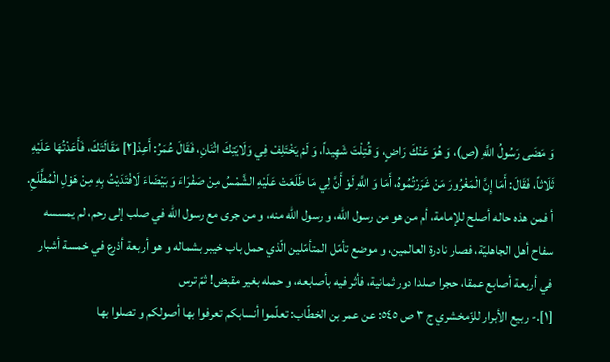وَ مَضَى رَسُولُ اللَّهِ (ص)، وَ هُوَ عَنْكَ رَاضٍ، وَ قُتِلْتَ شَهِيداً، وَ لَمْ يَخْتَلِفْ فِي وَلَايَتِكَ اثْنَانِ، فَقَالَ عُمَرُ: أَعِدْ[٢] مَقَالَتَكَ، فَأَعَدْتُهَا عَلَيْهِ ثَلَاثاً، فَقَالَ: أَمَا إِنَّ الْمَغْرُورَ مَنْ غَرَرْتُمُوهُ، أَمَا وَ اللَّهِ لَوْ أَنَّ لِي مَا طَلَعَتْ عَلَيْهِ الشَّمْسُ مِنْ صَفْرَاءَ وَ بَيْضَاءَ لَافْتَدَيْتُ بِهِ مِنْ هَوْلِ الْمُطَّلَعِ.
أ فمن هذه حاله أصلح للإمامة، أم من هو من رسول اللّه، و رسول اللّه منه، و من جرى مع رسول اللّه في صلب إلى رحم، لم يمسسه سفاح أهل الجاهليّة، فصار نادرة العالمين، و موضع تأمّل المتأمّلين الّذي حمل باب خيبر بشماله و هو أربعة أذرع في خمسة أشبار في أربعة أصابع عمقا، حجرا صلدا دور ثمانية، فأثر فيه بأصابعه، و حمله بغير مقبض! ثمّ ترس
[١].- ربيع الأبرار للزّمخشري ج ٣ ص ٥٤٥: عن عمر بن الخطّاب: تعلّموا أنسابكم تعرفوا بها أصولكم و تصلوا بها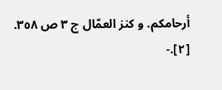أرحامكم. و كنز العمّال ج ٣ ص ٣٥٨.
[٢].-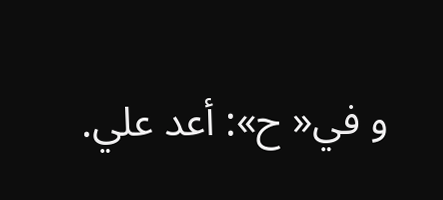و في« ح»: أعد علي.